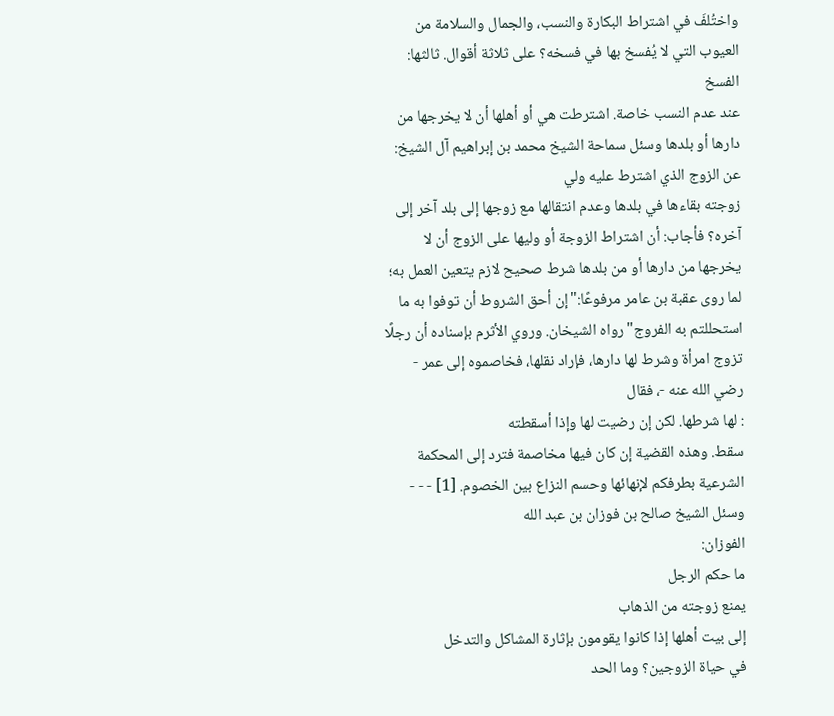واختُلفَ في اشتراط البكارة والنسب، والجمال والسلامة من العيوب التي لا يُفسخ بها في فسخه؟ على ثلاثة أقوال. ثالثها: الفسخ
عند عدم النسب خاصة. اشترطت هي أو أهلها أن لا يخرجها من دارها أو بلدها وسئل سماحة الشيخ محمد بن إبراهيم آل الشيخ: عن الزوج الذي اشترط عليه ولي
زوجته بقاءها في بلدها وعدم انتقالها مع زوجها إلى بلد آخر إلى آخره؟ فأجاب: أن اشتراط الزوجة أو وليها على الزوج أن لا
يخرجها من دارها أو من بلدها شرط صحيح لازم يتعين العمل به؛ لما روى عقبة بن عامر مرفوعًا:"إن أحق الشروط أن توفوا به ما استحللتم به الفروج"رواه الشيخان. وروي الأثرم بإسناده أن رجلًا تزوج امرأة وشرط لها دارها، فإراد نقلها، فخاصموه إلى عمر - رضي الله عنه -، فقال
: لها شرطها. لكن إن رضيت لها وإذا أسقطته
سقط. وهذه القضية إن كان فيها مخاصمة فترد إلى المحكمة الشرعية بطرفكم لإنهائها وحسم النزاع بين الخصوم. [1] - - -
وسئل الشيخ صالح بن فوزان بن عبد الله
الفوزان:
ما حكم الرجل
يمنع زوجته من الذهاب
إلى بيت أهلها إذا كانوا يقومون بإثارة المشاكل والتدخل
في حياة الزوجين؟ وما الحد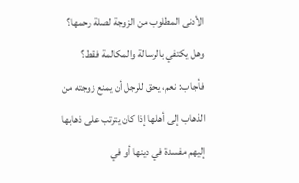الأدنى المطلوب من الزوجة لصلة رحمها؟ وهل يكتفي بالرسالة والمكالمة فقط؟
فأجاب: نعم، يحق للرجل أن يمنع زوجته من الذهاب إلى أهلها إذا كان يترتب على ذهابها إليهم مفسدة في دينها أو في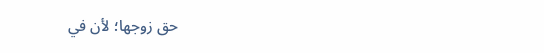حق زوجها؛ لأن في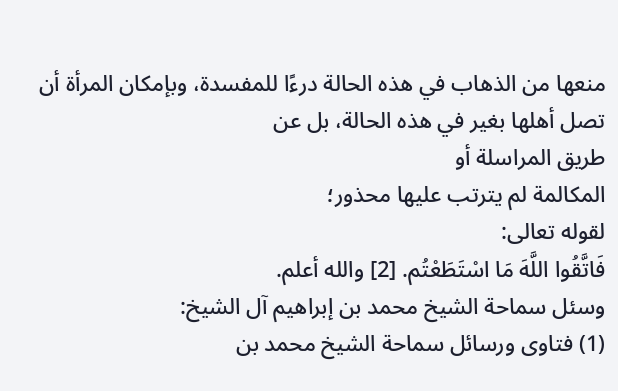منعها من الذهاب في هذه الحالة درءًا للمفسدة، وبإمكان المرأة أن تصل أهلها بغير في هذه الحالة، بل عن
طريق المراسلة أو
المكالمة لم يترتب عليها محذور؛
لقوله تعالى:
فَاتَّقُوا اللَّهَ مَا اسْتَطَعْتُم. [2] والله أعلم.
وسئل سماحة الشيخ محمد بن إبراهيم آل الشيخ:
(1) فتاوى ورسائل سماحة الشيخ محمد بن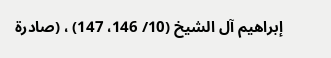إبراهيم آل الشيخ (10/ 146، 147) ، (صادرة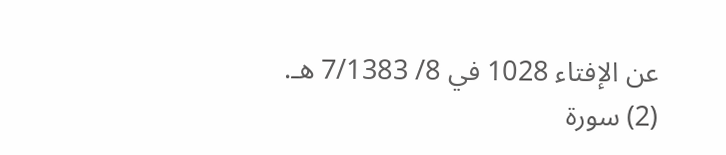عن الإفتاء 1028 في 8/ 7/1383 هـ.
(2) سورة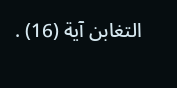التغابن آية (16) .